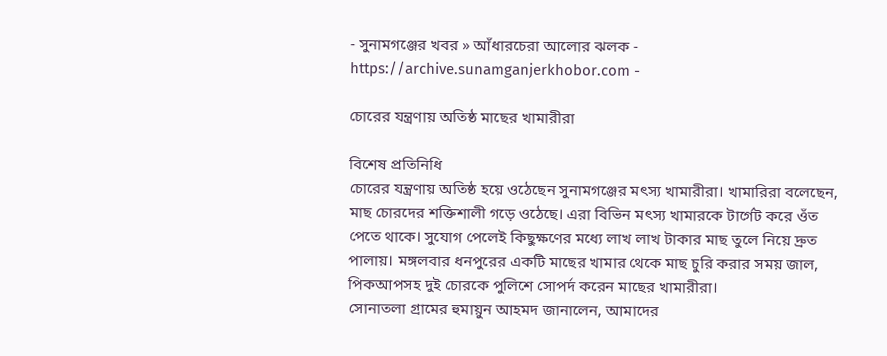- সুনামগঞ্জের খবর » আঁধারচেরা আলোর ঝলক - https://archive.sunamganjerkhobor.com -

চোরের যন্ত্রণায় অতিষ্ঠ মাছের খামারীরা

বিশেষ প্রতিনিধি
চোরের যন্ত্রণায় অতিষ্ঠ হয়ে ওঠেছেন সুনামগঞ্জের মৎস্য খামারীরা। খামারিরা বলেছেন, মাছ চোরদের শক্তিশালী গড়ে ওঠেছে। এরা বিভিন মৎস্য খামারকে টার্গেট করে ওঁত পেতে থাকে। সুযোগ পেলেই কিছুক্ষণের মধ্যে লাখ লাখ টাকার মাছ তুলে নিয়ে দ্রুত পালায়। মঙ্গলবার ধনপুরের একটি মাছের খামার থেকে মাছ চুরি করার সময় জাল, পিকআপসহ দুই চোরকে পুলিশে সোপর্দ করেন মাছের খামারীরা।
সোনাতলা গ্রামের হুমায়ুন আহমদ জানালেন, আমাদের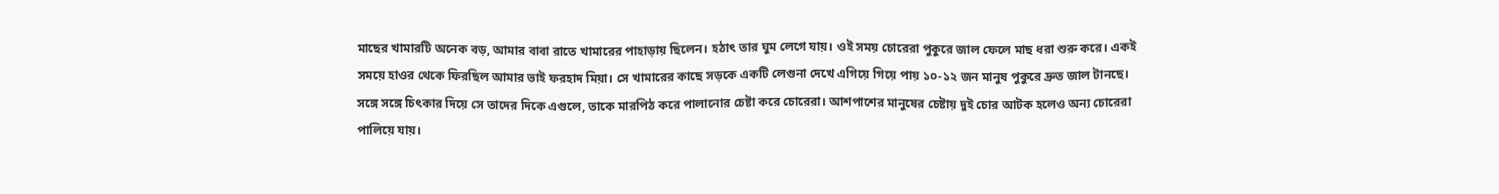মাছের খামারটি অনেক বড়, আমার বাবা রাতে খামারের পাহাড়ায় ছিলেন। হঠাৎ তার ঘুম লেগে যায়। ওই সময় চোরেরা পুকুরে জাল ফেলে মাছ ধরা শুরু করে। একই সময়ে হাওর থেকে ফিরছিল আমার ভাই ফরহাদ মিয়া। সে খামারের কাছে সড়কে একটি লেগুনা দেখে এগিয়ে গিয়ে পায় ১০-১২ জন মানুষ পুকুরে দ্রুত জাল টানছে। সঙ্গে সঙ্গে চিৎকার দিয়ে সে তাদের দিকে এগুলে, তাকে মারপিঠ করে পালানোর চেষ্টা করে চোরেরা। আশপাশের মানুষের চেষ্টায় দুই চোর আটক হলেও অন্য চোরেরা পালিয়ে যায়।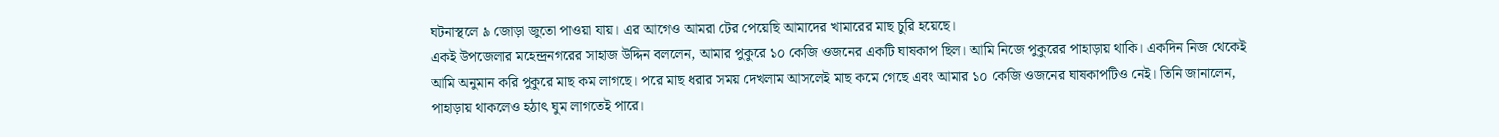ঘটনাস্থলে ৯ জোড়া জুতো পাওয়া যায়। এর আগেও আমরা টের পেয়েছি আমাদের খামারের মাছ চুরি হয়েছে।
একই উপজেলার মহেন্দ্রনগরের সাহাজ উদ্দিন বললেন, আমার পুকুরে ১০ কেজি ওজনের একটি ঘাষকাপ ছিল। আমি নিজে পুকুরের পাহাড়ায় থাকি। একদিন নিজ থেকেই আমি অনুমান করি পুকুরে মাছ কম লাগছে। পরে মাছ ধরার সময় দেখলাম আসলেই মাছ কমে গেছে এবং আমার ১০ কেজি ওজনের ঘাষকাপটিও নেই। তিনি জানালেন, পাহাড়ায় থাকলেও হঠাৎ ঘুম লাগতেই পারে।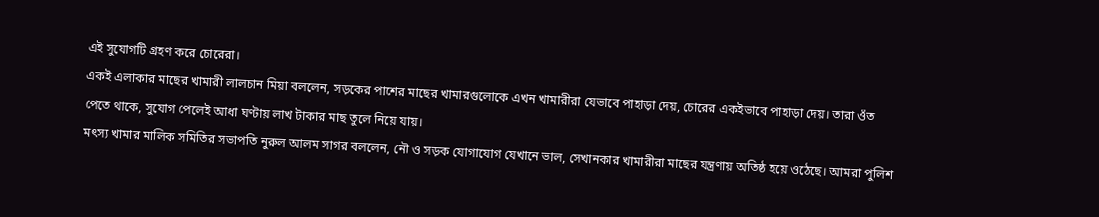এই সুযোগটি গ্রহণ করে চোরেরা।
একই এলাকার মাছের খামারী লালচান মিয়া বললেন, সড়কের পাশের মাছের খামারগুলোকে এখন খামারীরা যেভাবে পাহাড়া দেয়, চোরের একইভাবে পাহাড়া দেয়। তারা ওঁত পেতে থাকে, সুযোগ পেলেই আধা ঘণ্টায় লাখ টাকার মাছ তুলে নিয়ে যায়।
মৎস্য খামার মালিক সমিতির সভাপতি নুরুল আলম সাগর বললেন, নৌ ও সড়ক যোগাযোগ যেখানে ভাল, সেখানকার খামারীরা মাছের যন্ত্রণায় অতিষ্ঠ হয়ে ওঠেছে। আমরা পুলিশ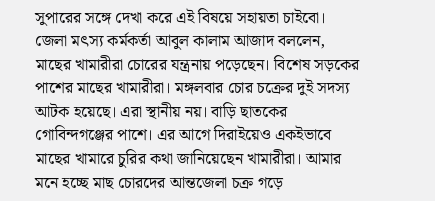সুপারের সঙ্গে দেখা করে এই বিষয়ে সহায়তা চাইবো।
জেলা মৎস্য কর্মকর্তা আবুল কালাম আজাদ বললেন, মাছের খামারীরা চোরের যন্ত্রনায় পড়েছেন। বিশেষ সড়কের পাশের মাছের খামারীরা। মঙ্গলবার চোর চক্রের দুই সদস্য আটক হয়েছে। এরা স্থানীয় নয়। বাড়ি ছাতকের গোবিন্দগঞ্জের পাশে। এর আগে দিরাইয়েও একইভাবে মাছের খামারে চুরির কথা জানিয়েছেন খামারীরা। আমার মনে হচ্ছে মাছ চোরদের আন্তজেলা চক্র গড়ে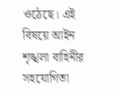ওঠেছে। এই বিষয়ে আইন শৃঙ্খলা বাহিনীর সহযোগিতা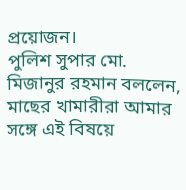প্রয়োজন।
পুলিশ সুপার মো. মিজানুর রহমান বললেন, মাছের খামারীরা আমার সঙ্গে এই বিষয়ে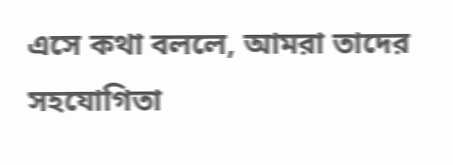এসে কথা বললে, আমরা তাদের সহযোগিতা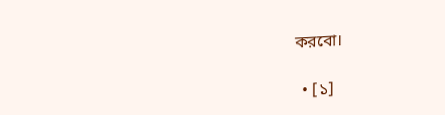করবো।

  • [১]